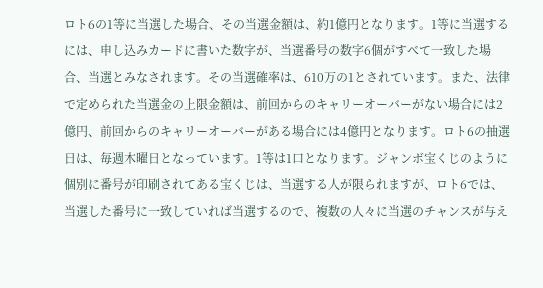ロト6の1等に当選した場合、その当選金額は、約1億円となります。1等に当選するには、申し込みカードに書いた数字が、当選番号の数字6個がすべて一致した場合、当選とみなされます。その当選確率は、610万の1とされています。また、法律で定められた当選金の上限金額は、前回からのキャリーオーバーがない場合には2億円、前回からのキャリーオーバーがある場合には4億円となります。ロト6の抽選日は、毎週木曜日となっています。1等は1口となります。ジャンボ宝くじのように個別に番号が印刷されてある宝くじは、当選する人が限られますが、ロト6では、当選した番号に一致していれば当選するので、複数の人々に当選のチャンスが与え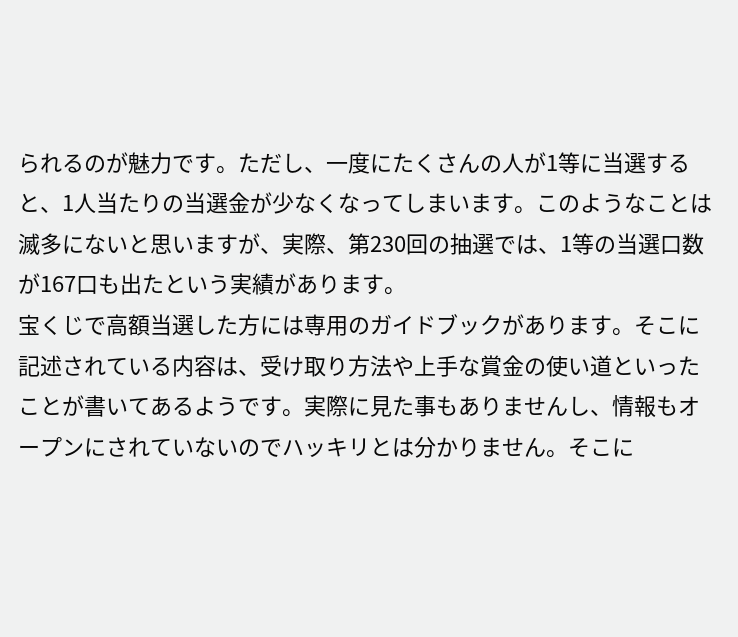られるのが魅力です。ただし、一度にたくさんの人が1等に当選すると、1人当たりの当選金が少なくなってしまいます。このようなことは滅多にないと思いますが、実際、第230回の抽選では、1等の当選口数が167口も出たという実績があります。
宝くじで高額当選した方には専用のガイドブックがあります。そこに記述されている内容は、受け取り方法や上手な賞金の使い道といったことが書いてあるようです。実際に見た事もありませんし、情報もオープンにされていないのでハッキリとは分かりません。そこに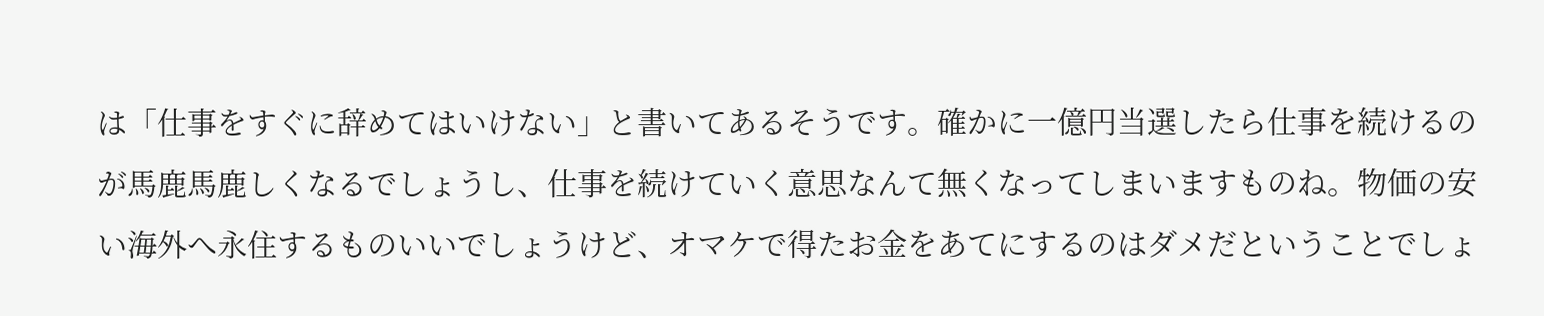は「仕事をすぐに辞めてはいけない」と書いてあるそうです。確かに一億円当選したら仕事を続けるのが馬鹿馬鹿しくなるでしょうし、仕事を続けていく意思なんて無くなってしまいますものね。物価の安い海外へ永住するものいいでしょうけど、オマケで得たお金をあてにするのはダメだということでしょ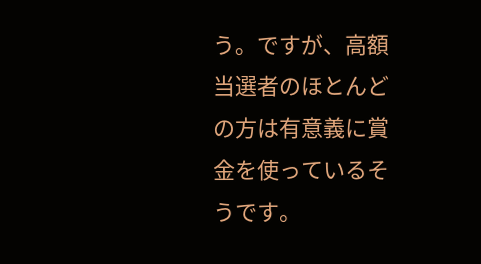う。ですが、高額当選者のほとんどの方は有意義に賞金を使っているそうです。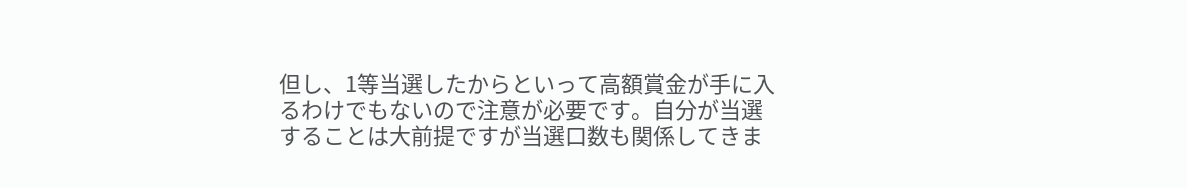但し、1等当選したからといって高額賞金が手に入るわけでもないので注意が必要です。自分が当選することは大前提ですが当選口数も関係してきま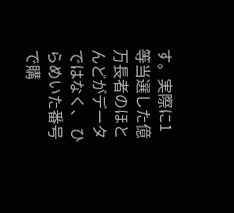す。実際に1等当選した億万長者のほとんどがデータではなく、 ひらめいた番号で購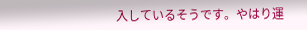入しているそうです。やはり運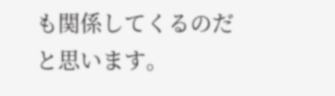も関係してくるのだと思います。